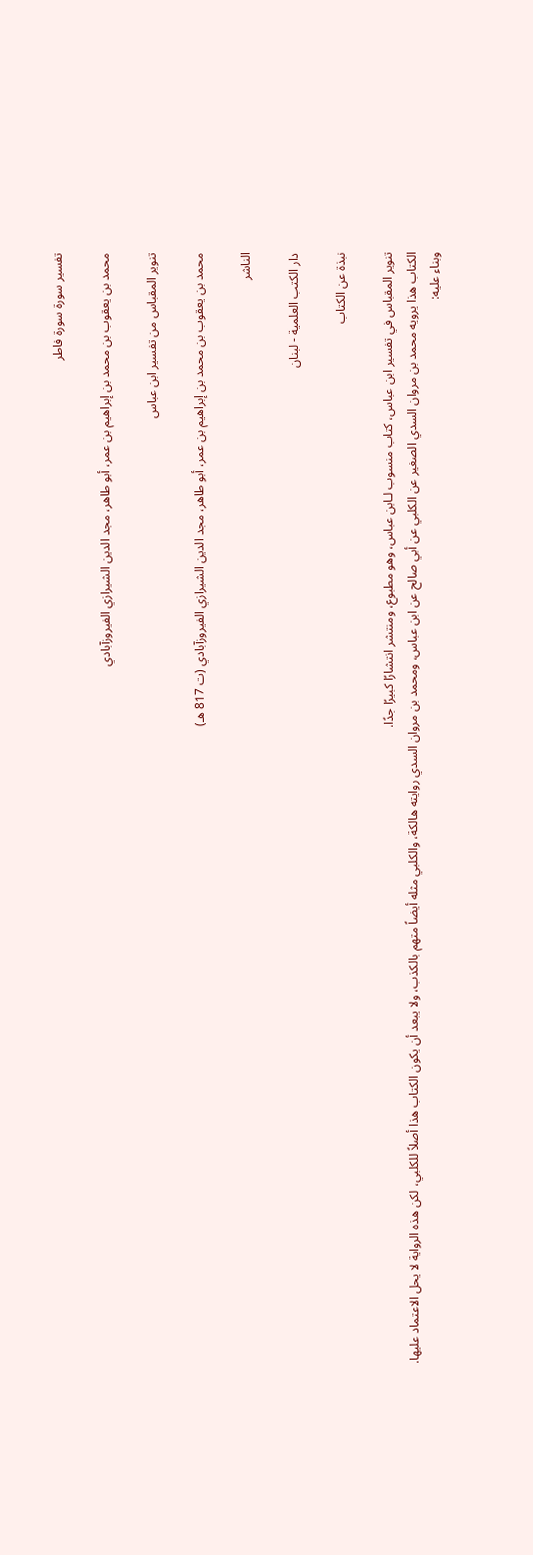تفسير سورة سورة فاطر

محمد بن يعقوب بن محمد بن إبراهيم بن عمر، أبو طاهر، مجد الدين الشيرازي الفيروزآبادي

تنوير المقباس من تفسير ابن عباس

محمد بن يعقوب بن محمد بن إبراهيم بن عمر، أبو طاهر، مجد الدين الشيرازي الفيروزآبادي (ت 817 هـ)

الناشر

دار الكتب العلمية - لبنان

نبذة عن الكتاب

تنوير المقباس في تفسير ابن عباس، كتاب منسوب لـابن عباس، وهو مطبوع، ومنتشر انتشارًا كبيرًا جدًا.
الكتاب هذا يرويه محمد بن مروان السدي الصغير عن الكلبي عن أبي صالح عن ابن عباس، ومحمد بن مروان السدي روايته هالكة، والكلبي مثله أيضاً متهم بالكذب، ولا يبعد أن يكون الكتاب هذا أصلاً للكلبي، لكن هذه الرواية لا يحل الاعتماد عليها.
وبناء عليه: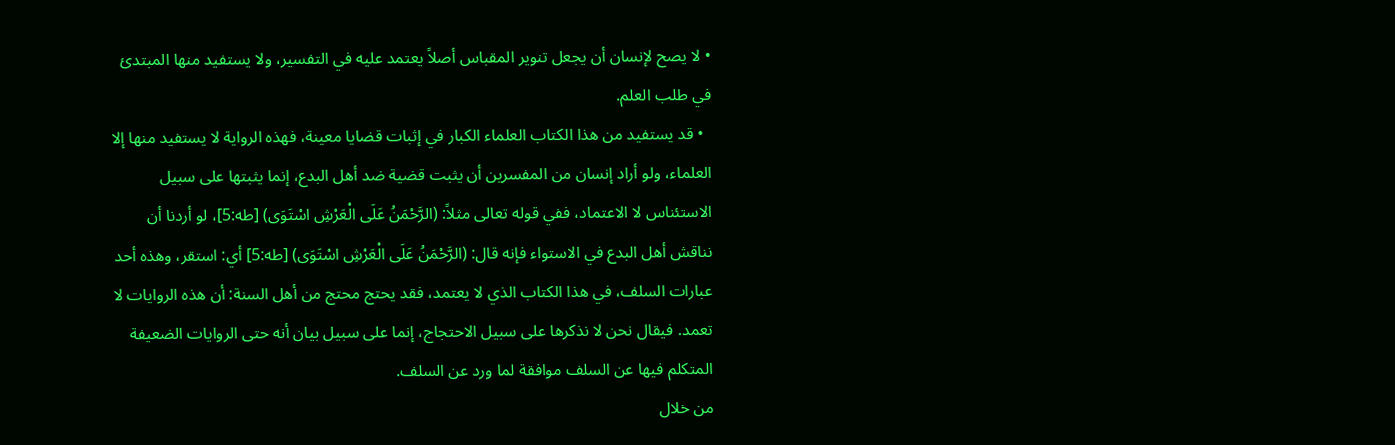• لا يصح لإنسان أن يجعل تنوير المقباس أصلاً يعتمد عليه في التفسير، ولا يستفيد منها المبتدئ في طلب العلم.
  • قد يستفيد من هذا الكتاب العلماء الكبار في إثبات قضايا معينة، فهذه الرواية لا يستفيد منها إلا العلماء، ولو أراد إنسان من المفسرين أن يثبت قضية ضد أهل البدع، إنما يثبتها على سبيل الاستئناس لا الاعتماد، ففي قوله تعالى مثلاً: (الرَّحْمَنُ عَلَى الْعَرْشِ اسْتَوَى) [طه:5]، لو أردنا أن نناقش أهل البدع في الاستواء فإنه قال: (الرَّحْمَنُ عَلَى الْعَرْشِ اسْتَوَى) [طه:5] أي: استقر، وهذه أحد عبارات السلف، في هذا الكتاب الذي لا يعتمد، فقد يحتج محتج من أهل السنة: أن هذه الروايات لا تعمد. فيقال نحن لا نذكرها على سبيل الاحتجاج، إنما على سبيل بيان أنه حتى الروايات الضعيفة المتكلم فيها عن السلف موافقة لما ورد عن السلف.
من خلال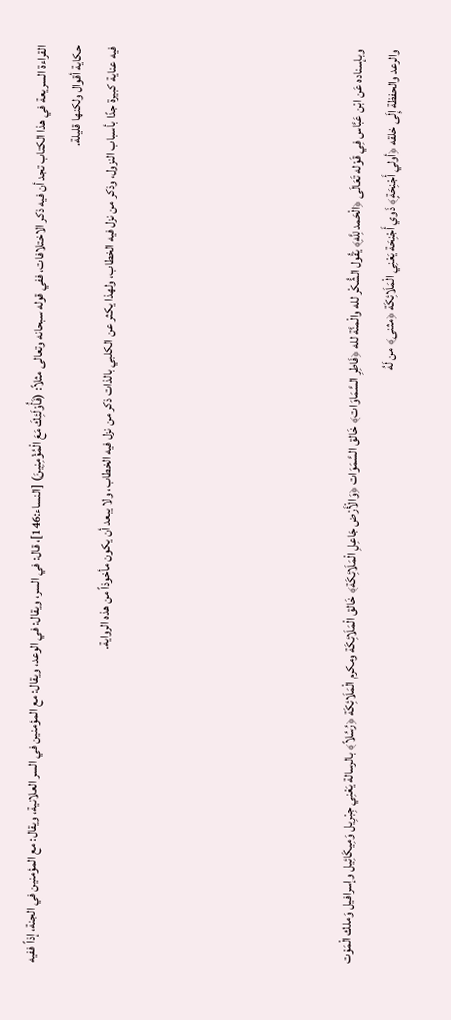القراءة السريعة في هذا الكتاب تجد أن فيه ذكر الاختلافات، ففي قوله سبحانه وتعالى مثلاً: (فَأُوْلَئِكَ مَعَ الْمُؤْمِنِينَ) [النساء:146]، قال: في السر، ويقال: في الوعد، ويقال: مع المؤمنين في السر العلانية، ويقال: مع المؤمنين في الجنة، إذاً ففيه حكاية أقوال ولكنها قليلة.
فيه عناية كبيرة جدًا بأسباب النزول، وذكر من نزل فيه الخطاب، ولهذا يكثر عن الكلبي بالذات ذكر من نزل فيه الخطاب، ولا يبعد أن يكون مأخوذاً من هذه الرواية.






وبإسناده عَن ابْن عَبَّاس فِي قَوْله تَعَالَى ﴿الْحَمد لِلَّهِ﴾ يَقُول الشُّكْر لله والْمنَّة لله ﴿فَاطِرِ السَّمَاوَات﴾ خَالق السَّمَوَات ﴿وَالْأَرْض جَاعِلِ الْمَلَائِكَة﴾ خَالق الْمَلَائِكَة ومكرم الْمَلَائِكَة ﴿رُسُلاً﴾ بالرسالة يَعْنِي جِبْرِيل وَمِيكَائِيل وإسرافيل وَملك الْمَوْت والرعد والحفظة إِلَى خلقه ﴿أولي أَجْنِحَةٍ﴾ ذَوي أَجْنِحَة يَعْنِي الْمَلَائِكَة ﴿مثنى﴾ من لَهُ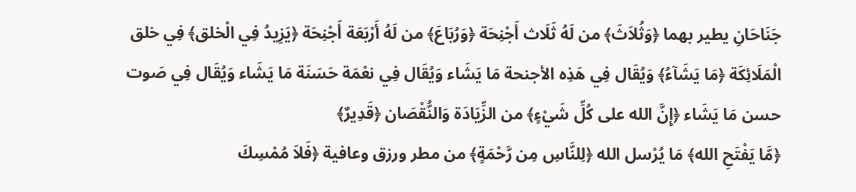جَنَاحَانِ يطير بهما ﴿وَثُلاَثَ﴾ من لَهُ ثَلَاث أَجْنِحَة ﴿وَرُبَاعَ﴾ من لَهُ أَرْبَعَة أَجْنِحَة ﴿يَزِيدُ فِي الْخلق﴾ فِي خلق الْمَلَائِكَة ﴿مَا يَشَآءُ﴾ وَيُقَال فِي هَذِه الأجنحة مَا يَشَاء وَيُقَال فِي نعْمَة حَسَنَة مَا يَشَاء وَيُقَال فِي صَوت حسن مَا يَشَاء ﴿إِنَّ الله على كُلِّ شَيْءٍ﴾ من الزِّيَادَة وَالنُّقْصَان ﴿قَدِيرٌ﴾
﴿مَّا يَفْتَحِ الله﴾ مَا يُرْسل الله ﴿لِلنَّاسِ مِن رَّحْمَةٍ﴾ من مطر ورزق وعافية ﴿فَلاَ مُمْسِكَ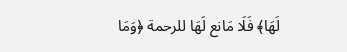لَهَا﴾ فَلَا مَانع لَهَا للرحمة ﴿وَمَا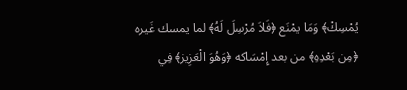يُمْسِكْ﴾ وَمَا يمْنَع ﴿فَلاَ مُرْسِلَ لَهُ﴾ لما يمسك غَيره ﴿مِن بَعْدِهِ﴾ من بعد إِمْسَاكه ﴿وَهُوَ الْعَزِيز﴾ فِي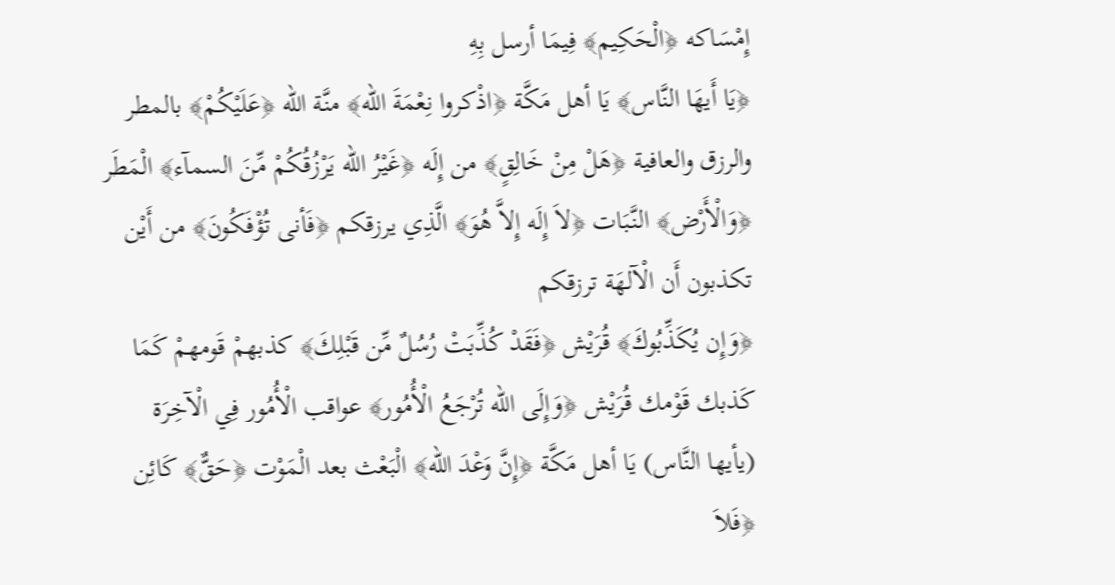إِمْسَاكه ﴿الْحَكِيم﴾ فِيمَا أرسل بِهِ
﴿يَا أَيهَا النَّاس﴾ يَا أهل مَكَّة ﴿اذْكروا نِعْمَةَ الله﴾ منَّة الله ﴿عَلَيْكُمْ﴾ بالمطر والرزق والعافية ﴿هَلْ مِنْ خَالِقٍ﴾ من إِلَه ﴿غَيْرُ الله يَرْزُقُكُمْ مِّنَ السمآء﴾ الْمَطَر ﴿وَالْأَرْض﴾ النَّبَات ﴿لاَ إِلَه إِلاَّ هُوَ﴾ الَّذِي يرزقكم ﴿فَأنى تُؤْفَكُونَ﴾ من أَيْن تكذبون أَن الْآلهَة ترزقكم
﴿وَإِن يُكَذِّبُوكَ﴾ قُرَيْش ﴿فَقَدْ كُذِّبَتْ رُسُلٌ مِّن قَبْلِكَ﴾ كذبهمْ قَومهمْ كَمَا كَذبك قَوْمك قُرَيْش ﴿وَإِلَى الله تُرْجَعُ الْأُمُور﴾ عواقب الْأُمُور فِي الْآخِرَة
(يأيها النَّاس) يَا أهل مَكَّة ﴿إِنَّ وَعْدَ الله﴾ الْبَعْث بعد الْمَوْت ﴿حَقٌّ﴾ كَائِن ﴿فَلاَ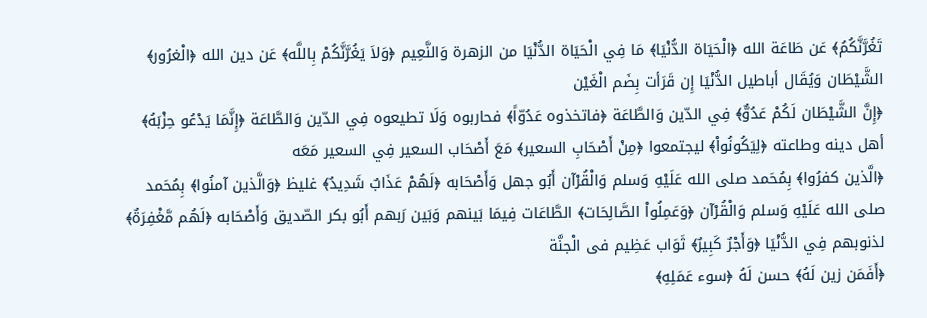تَغُرَّنَّكُمُ﴾ عَن طَاعَة الله ﴿الْحَيَاة الدُّنْيَا﴾ مَا فِي الْحَيَاة الدُّنْيَا من الزهرة وَالنَّعِيم ﴿وَلاَ يَغُرَّنَّكُمْ بِاللَّه﴾ عَن دين الله ﴿الْغرُور﴾ الشَّيْطَان وَيُقَال أباطيل الدُّنْيَا إِن قَرَأت بِضَم الْغَيْن
﴿إِنَّ الشَّيْطَان لَكُمْ عَدُوٌّ﴾ فِي الدّين وَالطَّاعَة ﴿فاتخذوه عَدُوّاً﴾ فحاربوه وَلَا تطيعوه فِي الدّين وَالطَّاعَة ﴿إِنَّمَا يَدْعُو حِزْبَهُ﴾ أهل دينه وطاعته ﴿لِيَكُونُواْ﴾ ليجتمعوا ﴿مِنْ أَصْحَابِ السعير﴾ مَعَ أَصْحَاب السعير فِي السعير مَعَه
﴿الَّذين كفرُوا﴾ بِمُحَمد صلى الله عَلَيْهِ وَسلم وَالْقُرْآن أَبُو جهل وَأَصْحَابه ﴿لَهُمْ عَذَابٌ شَدِيدٌ﴾ غليظ ﴿وَالَّذين آمنُوا﴾ بِمُحَمد صلى الله عَلَيْهِ وَسلم وَالْقُرْآن ﴿وَعَمِلُواْ الصَّالِحَات﴾ الطَّاعَات فِيمَا بَينهم وَبَين رَبهم أَبُو بكر الصّديق وَأَصْحَابه ﴿لَهُم مَّغْفِرَةٌ﴾ لذنوبهم فِي الدُّنْيَا ﴿وَأَجْرٌ كَبِيرٌ﴾ ثَوَاب عَظِيم فى الْجنَّة
﴿أَفَمَن زين لَهُ﴾ حسن لَهُ ﴿سوء عَمَلِهِ﴾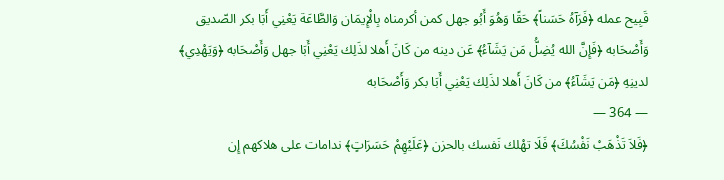قَبِيح عمله ﴿فَرَآهُ حَسَناً﴾ حَقًا وَهُوَ أَبُو جهل كمن أكرمناه بِالْإِيمَان وَالطَّاعَة يَعْنِي أَبَا بكر الصّديق وَأَصْحَابه ﴿فَإِنَّ الله يُضِلُّ مَن يَشَآءُ﴾ عَن دينه من كَانَ أَهلا لذَلِك يَعْنِي أَبَا جهل وَأَصْحَابه ﴿وَيَهْدِي﴾ لدينِهِ ﴿مَن يَشَآءُ﴾ من كَانَ أَهلا لذَلِك يَعْنِي أَبَا بكر وَأَصْحَابه
— 364 —
﴿فَلاَ تَذْهَبْ نَفْسُكَ﴾ فَلَا تهْلك نَفسك بالحزن ﴿عَلَيْهِمْ حَسَرَاتٍ﴾ ندامات على هلاكهم إِن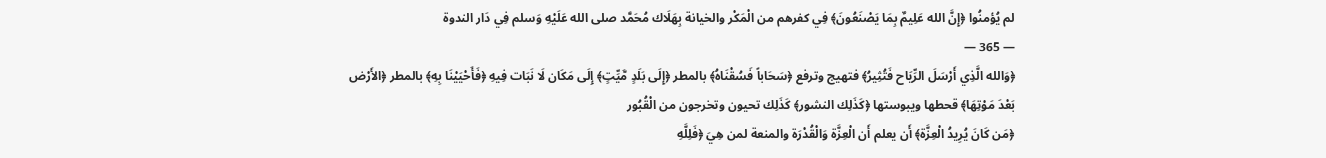لم يُؤمنُوا ﴿إِنَّ الله عَلِيمٌ بِمَا يَصْنَعُونَ﴾ فِي كفرهم من الْمَكْر والخيانة بِهَلَاك مُحَمَّد صلى الله عَلَيْهِ وَسلم فِي دَار الندوة
— 365 —
﴿وَالله الَّذِي أَرْسَلَ الرِّيَاح فَتُثِيرُ﴾ فتهيج وترفع ﴿سَحَاباً فَسُقْنَاهُ﴾ بالمطر ﴿إِلَى بَلَدٍ مَّيِّتٍ﴾ إِلَى مَكَان لَا نَبَات فِيهِ ﴿فَأَحْيَيْنَا بِهِ﴾ بالمطر ﴿الأَرْض بَعْدَ مَوْتِهَا﴾ قحطها ويبوستها ﴿كَذَلِك النشور﴾ كَذَلِك تحيون وتخرجون من الْقُبُور
﴿مَن كَانَ يُرِيدُ الْعِزَّة﴾ أَن يعلم أَن الْعِزَّة وَالْقُدْرَة والمنعة لمن هِيَ ﴿فَلِلَّهِ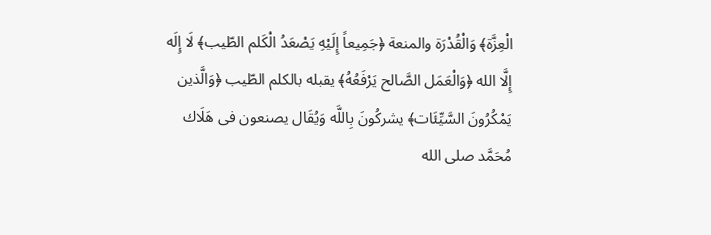الْعِزَّة﴾ وَالْقُدْرَة والمنعة ﴿جَمِيعاً إِلَيْهِ يَصْعَدُ الْكَلم الطّيب﴾ لَا إِلَه إِلَّا الله ﴿وَالْعَمَل الصَّالح يَرْفَعُهُ﴾ يقبله بالكلم الطّيب ﴿وَالَّذين يَمْكُرُونَ السَّيِّئَات﴾ يشركُونَ بِاللَّه وَيُقَال يصنعون فى هَلَاك مُحَمَّد صلى الله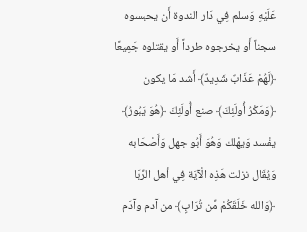عَلَيْهِ وَسلم فِي دَار الندوة أَن يحبسوه سجناً أَو يخرجوه طرداً أَو يقتلوه جَمِيعًا ﴿لَهُمْ عَذَابٌ شَدِيدٌ﴾ أَشد مَا يكون ﴿وَمَكْرُ أُولَئِكَ﴾ صنع أُولَئِكَ ﴿هُوَ يَبُورُ﴾ يفْسد وَيهْلك وَهُوَ أَبُو جهل وَأَصْحَابه وَيُقَال نزلت هَذِه الْآيَة فِي أهل الرِّبَا
﴿وَالله خَلَقَكُمْ مِّن تُرَابٍ﴾ من آدم وآدَم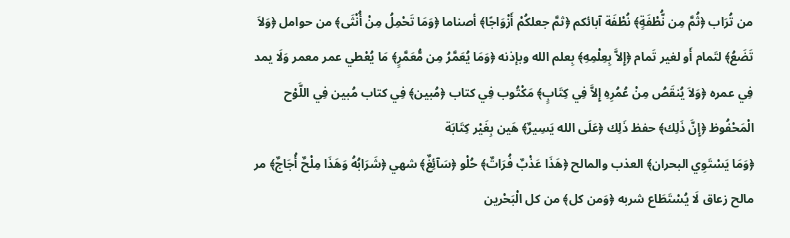من تُرَاب ﴿ثُمَّ مِن نُّطْفَةٍ﴾ نُطْفَة آبائكم ﴿ثمَّ جعلكُمْ أَزْوَاجًا﴾ أصناما ﴿وَمَا تَحْمِلُ مِنْ أُنْثَى﴾ من حوامل ﴿وَلاَ تَضَعُ﴾ لتَمام أَو لغير تَمام ﴿إِلاَّ بِعِلْمِهِ﴾ بِعلم الله وبإذنه ﴿وَمَا يُعَمَّرُ مِن مُّعَمَّرٍ﴾ مَا يُعْطي عمر معمر وَلَا يمد فِي عمره ﴿وَلاَ يُنقَصُ مِنْ عُمُرِهِ إِلاَّ فِي كِتَابٍ﴾ مَكْتُوب فِي كتاب ﴿مُبين﴾ فِي كتاب مُبين فِي اللَّوْح الْمَحْفُوظ ﴿إِنَّ ذَلِك﴾ حفظ ذَلِك ﴿عَلَى الله يَسِيرٌ﴾ هَين بِغَيْر كِتَابَة
﴿وَمَا يَسْتَوِي البحران﴾ العذب والمالح ﴿هَذَا عَذْبٌ فُرَاتٌ﴾ حُلْو ﴿سَآئِغٌ﴾ شهي ﴿شَرَابُهُ وَهَذَا مِلْحٌ أُجَاجٌ﴾ مر مالح زعاق لَا يُسْتَطَاع شربه ﴿وَمن كل﴾ من كل الْبَحْرين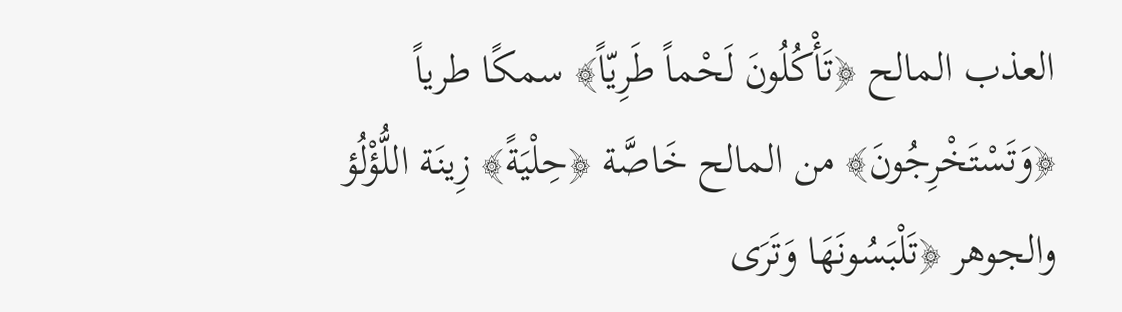العذب المالح ﴿تَأْكُلُونَ لَحْماً طَرِيّاً﴾ سمكًا طرياً ﴿وَتَسْتَخْرِجُونَ﴾ من المالح خَاصَّة ﴿حِلْيَةً﴾ زِينَة اللُّؤْلُؤ والجوهر ﴿تَلْبَسُونَهَا وَتَرَى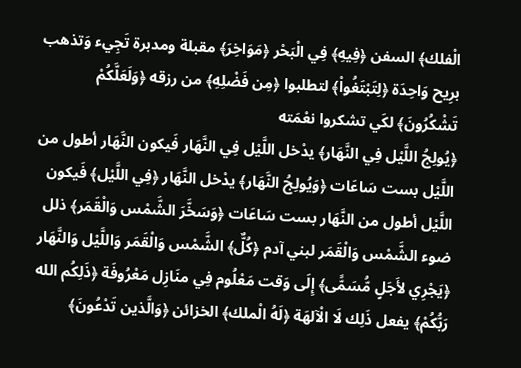الْفلك﴾ السفن ﴿فِيهِ﴾ فِي الْبَحْر ﴿مَوَاخِرَ﴾ مقبلة ومدبرة تَجِيء وَتذهب برِيح وَاحِدَة ﴿لِتَبْتَغُواْ﴾ لتطلبوا ﴿مِن فَضْلِهِ﴾ من رزقه ﴿وَلَعَلَّكُمْ تَشْكُرُونَ﴾ لكَي تشكروا نعْمَته
﴿يُولِجُ اللَّيْل فِي النَّهَار﴾ يدْخل اللَّيْل فِي النَّهَار فَيكون النَّهَار أطول من اللَّيْل بست سَاعَات ﴿وَيُولِجُ النَّهَار﴾ يدْخل النَّهَار ﴿فِي اللَّيْل﴾ فَيكون اللَّيْل أطول من النَّهَار بست سَاعَات ﴿وَسَخَّرَ الشَّمْس وَالْقَمَر﴾ ذلل ضوء الشَّمْس وَالْقَمَر لبني آدم ﴿كُلٌّ﴾ الشَّمْس وَالْقَمَر وَاللَّيْل وَالنَّهَار ﴿يَجْرِي لأَجَلٍ مُّسَمًّى﴾ إِلَى وَقت مَعْلُوم فِي منَازِل مَعْرُوفَة ﴿ذَلِكُم الله رَبُّكُمْ﴾ يفعل ذَلِك لَا الْآلهَة ﴿لَهُ الْملك﴾ الخزائن ﴿وَالَّذين تَدْعُونَ﴾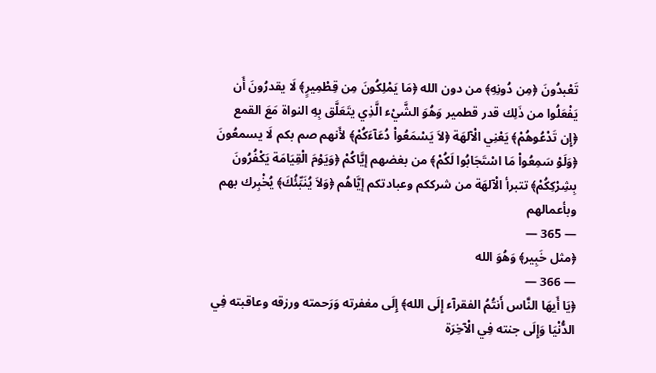تَعْبدُونَ ﴿مِن دُونِهِ﴾ من دون الله ﴿مَا يَمْلِكُونَ مِن قِطْمِيرٍ﴾ لَا يقدرُونَ أَن يَفْعَلُوا من ذَلِك قدر قطمير وَهُوَ الشَّيْء الَّذِي يتَعَلَّق بِهِ النواة مَعَ القمع
﴿إِن تَدْعُوهُمْ﴾ يَعْنِي الْآلهَة ﴿لاَ يَسْمَعُواْ دُعَآءَكُمْ﴾ لأَنهم صم بكم لَا يسمعُونَ ﴿وَلَوْ سَمِعُواْ مَا اسْتَجَابُوا لَكُمْ﴾ من بغضهم إيَّاكُمْ ﴿وَيَوْمَ الْقِيَامَة يَكْفُرُونَ بِشِرْكِكُمْ﴾ تتبرأ الْآلهَة من شرككم وعبادتكم إيَّاهُم ﴿وَلاَ يُنَبِّئُكَ﴾ يُخْبِرك بهم وبأعمالهم
— 365 —
﴿مثل خَبِير﴾ وَهُوَ الله
— 366 —
﴿يَا أَيهَا النَّاس أَنتُمُ الفقرآء إِلَى الله﴾ إِلَى مغفرته وَرَحمته ورزقه وعاقبته فِي الدُّنْيَا وَإِلَى جنته فِي الْآخِرَة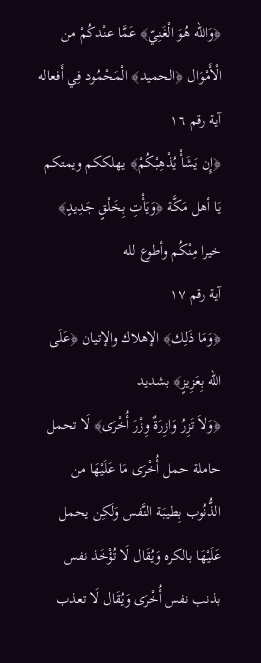﴿وَالله هُوَ الْغَنِيّ﴾ عَمَّا عنْدكُمْ من الْأَمْوَال ﴿الحميد﴾ الْمَحْمُود فِي أَفعاله
آية رقم ١٦
﴿إِن يَشَأْ يُذْهِبْكُمْ﴾ يهلككم ويمتكم يَا أهل مَكَّة ﴿وَيَأْتِ بِخَلْقٍ جَدِيدٍ﴾ خيرا مِنْكُم وأطوع لله
آية رقم ١٧
﴿وَمَا ذَلِك﴾ الإهلاك والإتيان ﴿عَلَى الله بِعَزِيزٍ﴾ بشديد
﴿وَلاَ تَزِرُ وَازِرَةٌ وِزْرَ أُخْرَى﴾ لَا تحمل حاملة حمل أُخْرَى مَا عَلَيْهَا من الذُّنُوب بِطيبَة النَّفس وَلَكِن يحمل عَلَيْهَا بالكره وَيُقَال لَا تُؤْخَذ نفس بذنب نفس أُخْرَى وَيُقَال لَا تعذب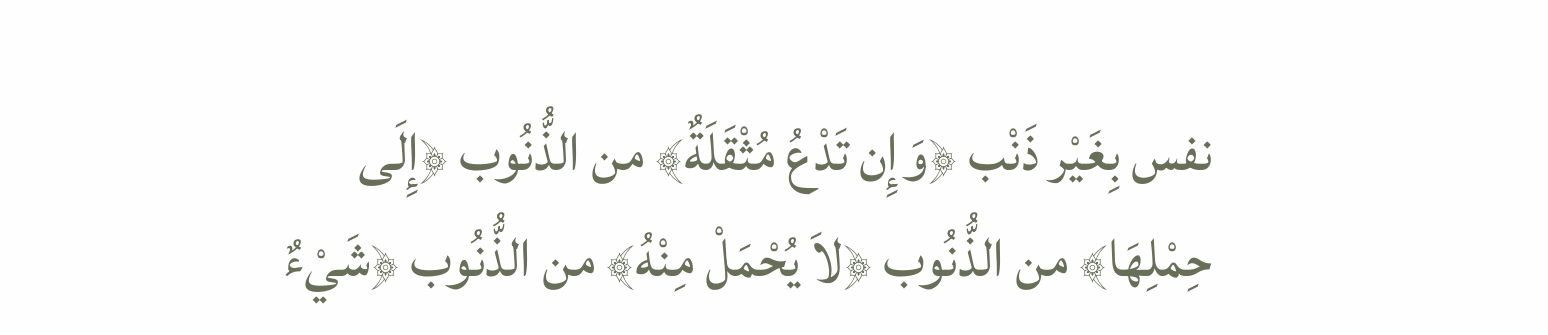نفس بِغَيْر ذَنْب ﴿وَإِن تَدْعُ مُثْقَلَةٌ﴾ من الذُّنُوب ﴿إِلَى حِمْلِهَا﴾ من الذُّنُوب ﴿لاَ يُحْمَلْ مِنْهُ﴾ من الذُّنُوب ﴿شَيْءٌ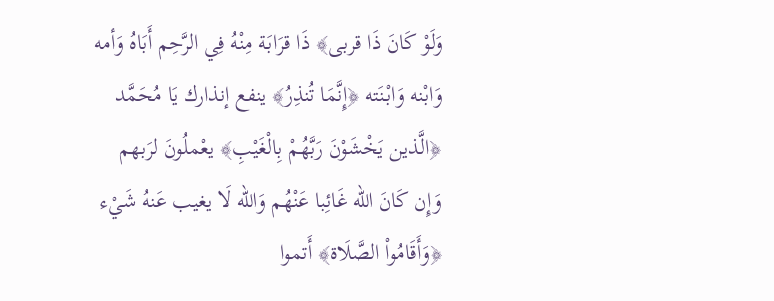وَلَوْ كَانَ ذَا قربى﴾ ذَا قرَابَة مِنْهُ فِي الرَّحِم أَبَاهُ وَأمه وَابْنه وَابْنَته ﴿إِنَّمَا تُنذِرُ﴾ ينفع إنذارك يَا مُحَمَّد ﴿الَّذين يَخْشَوْنَ رَبَّهُمْ بِالْغَيْبِ﴾ يعْملُونَ لرَبهم وَإِن كَانَ الله غَائِبا عَنْهُم وَالله لَا يغيب عَنهُ شَيْء ﴿وَأَقَامُواْ الصَّلَاة﴾ أَتموا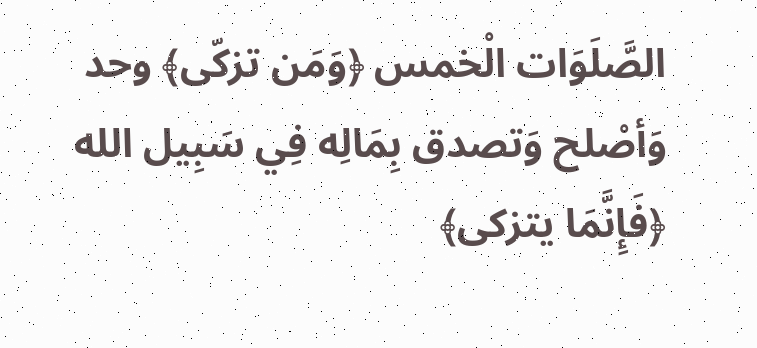الصَّلَوَات الْخمس ﴿وَمَن تزكّى﴾ وحد وَأصْلح وَتصدق بِمَالِه فِي سَبِيل الله ﴿فَإِنَّمَا يتزكى﴾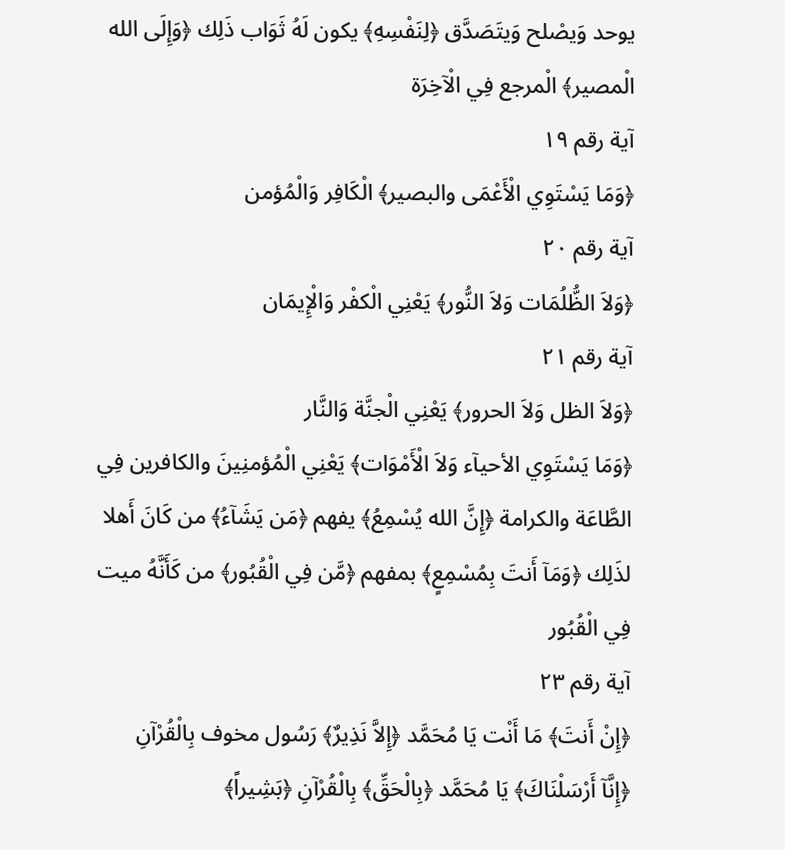يوحد وَيصْلح وَيتَصَدَّق ﴿لِنَفْسِهِ﴾ يكون لَهُ ثَوَاب ذَلِك ﴿وَإِلَى الله الْمصير﴾ الْمرجع فِي الْآخِرَة
آية رقم ١٩
﴿وَمَا يَسْتَوِي الْأَعْمَى والبصير﴾ الْكَافِر وَالْمُؤمن
آية رقم ٢٠
﴿وَلاَ الظُّلُمَات وَلاَ النُّور﴾ يَعْنِي الْكفْر وَالْإِيمَان
آية رقم ٢١
﴿وَلاَ الظل وَلاَ الحرور﴾ يَعْنِي الْجنَّة وَالنَّار
﴿وَمَا يَسْتَوِي الأحيآء وَلاَ الْأَمْوَات﴾ يَعْنِي الْمُؤمنِينَ والكافرين فِي الطَّاعَة والكرامة ﴿إِنَّ الله يُسْمِعُ﴾ يفهم ﴿مَن يَشَآءُ﴾ من كَانَ أَهلا لذَلِك ﴿وَمَآ أَنتَ بِمُسْمِعٍ﴾ بمفهم ﴿مَّن فِي الْقُبُور﴾ من كَأَنَّهُ ميت فِي الْقُبُور
آية رقم ٢٣
﴿إِنْ أَنتَ﴾ مَا أَنْت يَا مُحَمَّد ﴿إِلاَّ نَذِيرٌ﴾ رَسُول مخوف بِالْقُرْآنِ
﴿إِنَّآ أَرْسَلْنَاكَ﴾ يَا مُحَمَّد ﴿بِالْحَقِّ﴾ بِالْقُرْآنِ ﴿بَشِيراً﴾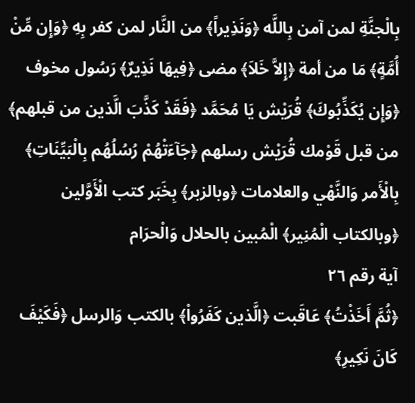بِالْجنَّةِ لمن آمن بِاللَّه ﴿وَنَذِيراً﴾ من النَّار لمن كفر بِهِ ﴿وَإِن مِّنْ أُمَّةٍ﴾ مَا من أمة ﴿إِلاَّ خَلاَ﴾ مضى ﴿فِيهَا نَذِيرٌ﴾ رَسُول مخوف
﴿وَإِن يُكَذِّبُوكَ﴾ قُرَيْش يَا مُحَمَّد ﴿فَقَدْ كَذَّبَ الَّذين من قبلهم﴾ من قبل قَوْمك قُرَيْش رسلهم ﴿جَآءَتْهُمْ رُسُلُهُم بِالْبَيِّنَاتِ﴾ بِالْأَمر وَالنَّهْي والعلامات ﴿وبالزبر﴾ بِخَبَر كتب الْأَوَّلين ﴿وبالكتاب الْمُنِير﴾ الْمُبين بالحلال وَالْحرَام
آية رقم ٢٦
﴿ثُمَّ أَخَذْتُ﴾ عَاقَبت ﴿الَّذين كَفَرُواْ﴾ بالكتب وَالرسل ﴿فَكَيْفَ كَانَ نَكِيرِ﴾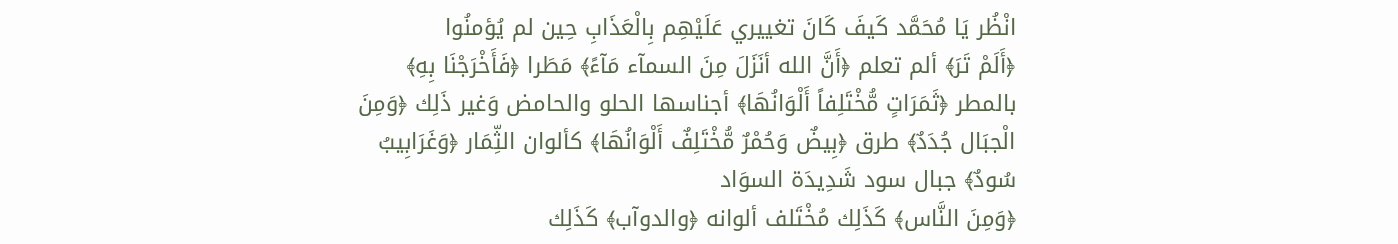انْظُر يَا مُحَمَّد كَيفَ كَانَ تغييري عَلَيْهِم بِالْعَذَابِ حِين لم يُؤمنُوا
﴿أَلَمْ تَرَ﴾ ألم تعلم ﴿أَنَّ الله أنَزَلَ مِنَ السمآء مَآءً﴾ مَطَرا ﴿فَأَخْرَجْنَا بِهِ﴾ بالمطر ﴿ثَمَرَاتٍ مُّخْتَلِفاً أَلْوَانُهَا﴾ أجناسها الحلو والحامض وَغير ذَلِك ﴿وَمِنَ الْجبَال جُدَدٌ﴾ طرق ﴿بِيضٌ وَحُمْرٌ مُّخْتَلِفٌ أَلْوَانُهَا﴾ كألوان الثِّمَار ﴿وَغَرَابِيبُ سُودٌ﴾ جبال سود شَدِيدَة السوَاد
﴿وَمِنَ النَّاس﴾ كَذَلِك مُخْتَلف ألوانه ﴿والدوآب﴾ كَذَلِك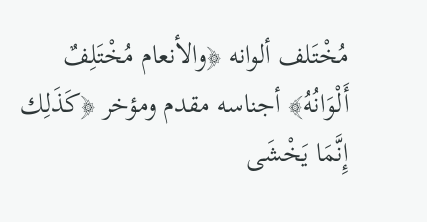مُخْتَلف ألوانه ﴿والأنعام مُخْتَلِفٌ أَلْوَانُهُ﴾ أجناسه مقدم ومؤخر ﴿كَذَلِك إِنَّمَا يَخْشَى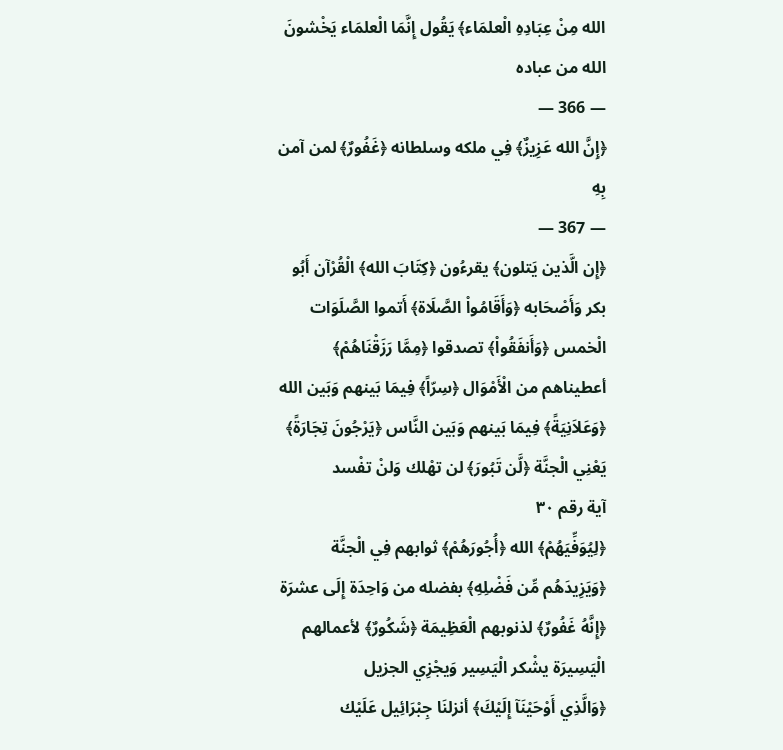الله مِنْ عِبَادِهِ الْعلمَاء﴾ يَقُول إِنَّمَا الْعلمَاء يَخْشونَ الله من عباده
— 366 —
﴿إِنَّ الله عَزِيزٌ﴾ فِي ملكه وسلطانه ﴿غَفُورٌ﴾ لمن آمن بِهِ
— 367 —
﴿إِن الَّذين يَتلون﴾ يقرءُون ﴿كِتَابَ الله﴾ الْقُرْآن أَبُو بكر وَأَصْحَابه ﴿وَأَقَامُواْ الصَّلَاة﴾ أَتموا الصَّلَوَات الْخمس ﴿وَأَنفَقُواْ﴾ تصدقوا ﴿مِمَّا رَزَقْنَاهُمْ﴾ أعطيناهم من الْأَمْوَال ﴿سِرّاً﴾ فِيمَا بَينهم وَبَين الله ﴿وَعَلاَنِيَةً﴾ فِيمَا بَينهم وَبَين النَّاس ﴿يَرْجُونَ تِجَارَةً﴾ يَعْنِي الْجنَّة ﴿لَّن تَبُورَ﴾ لن تهْلك وَلنْ تفْسد
آية رقم ٣٠
﴿لِيُوَفِّيَهُمْ﴾ الله ﴿أُجُورَهُمْ﴾ ثوابهم فِي الْجنَّة ﴿وَيَزِيدَهُم مِّن فَضْلِهِ﴾ بفضله من وَاحِدَة إِلَى عشرَة ﴿إِنَّهُ غَفُورٌ﴾ لذنوبهم الْعَظِيمَة ﴿شَكُورٌ﴾ لأعمالهم الْيَسِيرَة يشْكر الْيَسِير وَيجْزِي الجزيل
﴿وَالَّذِي أَوْحَيْنَآ إِلَيْكَ﴾ أنزلنَا جِبْرَائِيل عَلَيْك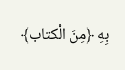بِهِ ﴿مِنَ الْكتاب﴾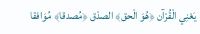يَعْنِي الْقُرْآن ﴿هُوَ الْحق﴾ الصدْق ﴿مُصدقا﴾ مُوَافقا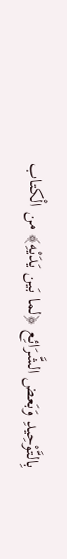بِالتَّوْحِيدِ وَبَعض الشَّرَائِع ﴿لما بَين يَدَيْهِ﴾ من الْكتاب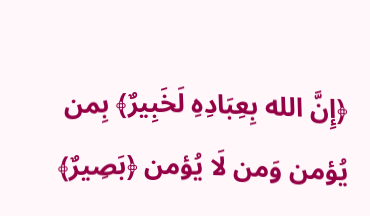﴿إِنَّ الله بِعِبَادِهِ لَخَبِيرٌ﴾ بِمن يُؤمن وَمن لَا يُؤمن ﴿بَصِيرٌ﴾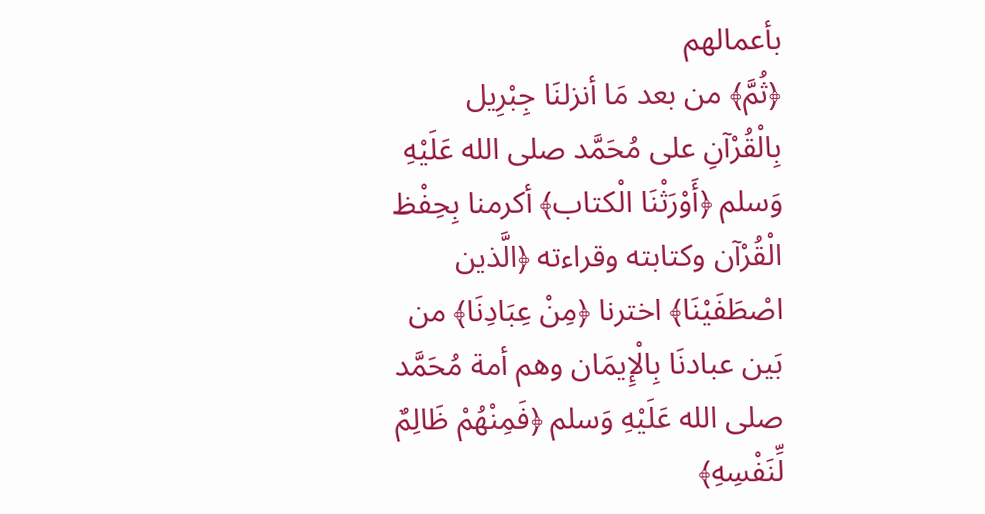بأعمالهم
﴿ثُمَّ﴾ من بعد مَا أنزلنَا جِبْرِيل بِالْقُرْآنِ على مُحَمَّد صلى الله عَلَيْهِ وَسلم ﴿أَوْرَثْنَا الْكتاب﴾ أكرمنا بِحِفْظ الْقُرْآن وكتابته وقراءته ﴿الَّذين اصْطَفَيْنَا﴾ اخترنا ﴿مِنْ عِبَادِنَا﴾ من بَين عبادنَا بِالْإِيمَان وهم أمة مُحَمَّد صلى الله عَلَيْهِ وَسلم ﴿فَمِنْهُمْ ظَالِمٌ لِّنَفْسِهِ﴾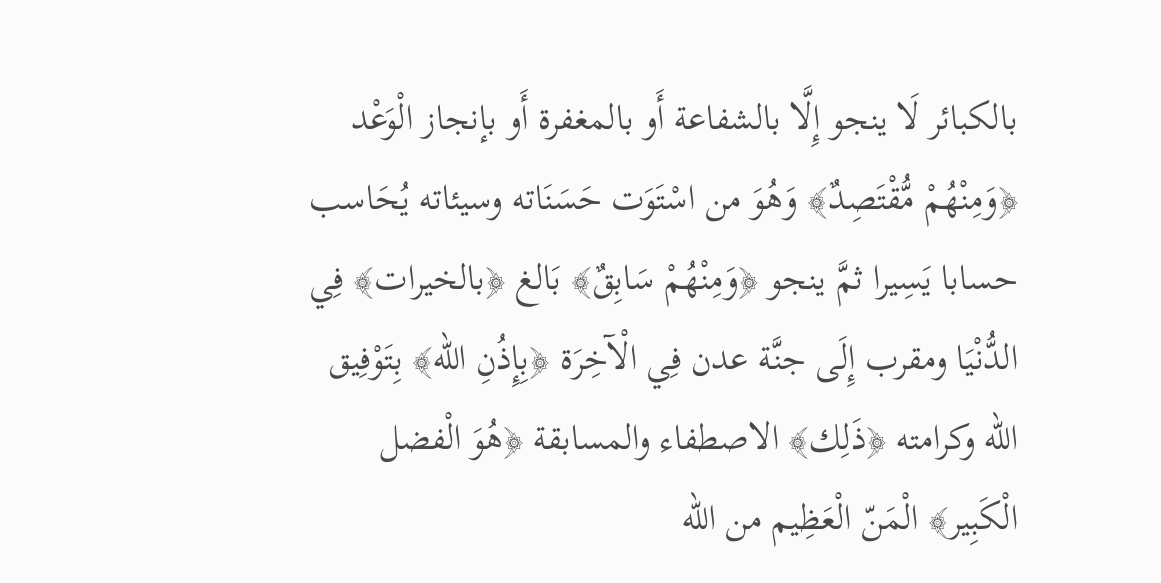بالكبائر لَا ينجو إِلَّا بالشفاعة أَو بالمغفرة أَو بإنجاز الْوَعْد ﴿وَمِنْهُمْ مُّقْتَصِدٌ﴾ وَهُوَ من اسْتَوَت حَسَنَاته وسيئاته يُحَاسب حسابا يَسِيرا ثمَّ ينجو ﴿وَمِنْهُمْ سَابِقٌ﴾ بَالغ ﴿بالخيرات﴾ فِي الدُّنْيَا ومقرب إِلَى جنَّة عدن فِي الْآخِرَة ﴿بِإِذُنِ الله﴾ بِتَوْفِيق الله وكرامته ﴿ذَلِك﴾ الاصطفاء والمسابقة ﴿هُوَ الْفضل الْكَبِير﴾ الْمَنّ الْعَظِيم من الله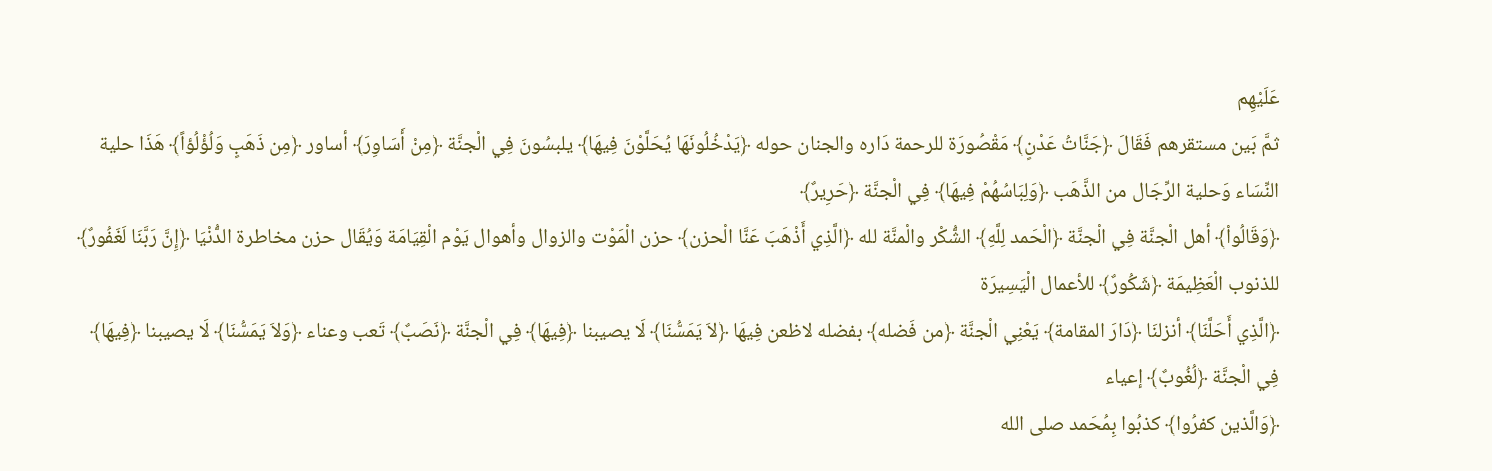عَلَيْهِم
ثمَّ بَين مستقرهم فَقَالَ ﴿جَنَّاتُ عَدْنٍ﴾ مَقْصُورَة للرحمة دَاره والجنان حوله ﴿يَدْخُلُونَهَا يُحَلَّوْنَ فِيهَا﴾ يلبسُونَ فِي الْجنَّة ﴿مِنْ أَسَاوِرَ﴾ أساور ﴿مِن ذَهَبٍ وَلُؤْلُؤاً﴾ هَذَا حلية النِّسَاء وَحلية الرِّجَال من الذَّهَب ﴿وَلِبَاسُهُمْ فِيهَا﴾ فِي الْجنَّة ﴿حَرِيرٌ﴾
﴿وَقَالُواْ﴾ أهل الْجنَّة فِي الْجنَّة ﴿الْحَمد لِلَّهِ﴾ الشُّكْر والْمنَّة لله ﴿الَّذِي أَذْهَبَ عَنَّا الْحزن﴾ حزن الْمَوْت والزوال وأهوال يَوْم الْقِيَامَة وَيُقَال حزن مخاطرة الدُّنْيَا ﴿إِنَّ رَبَّنَا لَغَفُورٌ﴾ للذنوب الْعَظِيمَة ﴿شَكُورٌ﴾ للأعمال الْيَسِيرَة
﴿الَّذِي أَحَلَّنَا﴾ أنزلنَا ﴿دَارَ المقامة﴾ يَعْنِي الْجنَّة ﴿من فَضله﴾ بفضله لاظعن فِيهَا ﴿لاَ يَمَسُّنَا﴾ لَا يصيبنا ﴿فِيهَا﴾ فِي الْجنَّة ﴿نَصَبٌ﴾ تَعب وعناء ﴿وَلاَ يَمَسُّنَا﴾ لَا يصيبنا ﴿فِيهَا﴾ فِي الْجنَّة ﴿لُغُوبٌ﴾ إعياء
﴿وَالَّذين كفرُوا﴾ كذبُوا بِمُحَمد صلى الله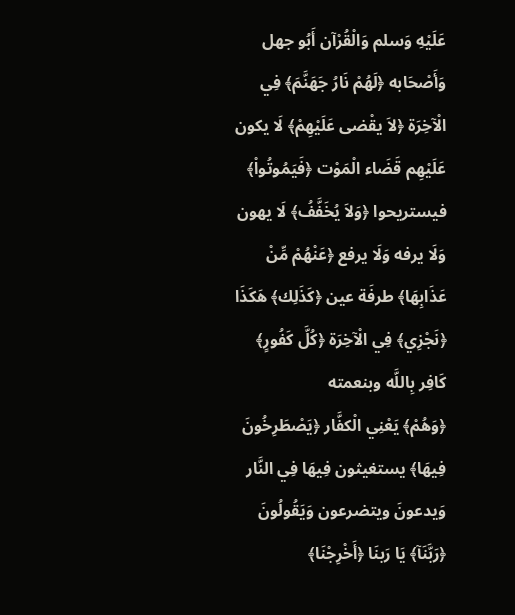عَلَيْهِ وَسلم وَالْقُرْآن أَبُو جهل وَأَصْحَابه ﴿لَهُمْ نَارُ جَهَنَّمَ﴾ فِي الْآخِرَة ﴿لاَ يقْضى عَلَيْهِمْ﴾ لَا يكون عَلَيْهِم قَضَاء الْمَوْت ﴿فَيَمُوتُواْ﴾ فيستريحوا ﴿وَلاَ يُخَفَّفُ﴾ لَا يهون وَلَا يرفه وَلَا يرفع ﴿عَنْهُمْ مِّنْ عَذَابِهَا﴾ طرفَة عين ﴿كَذَلِك﴾ هَكَذَا ﴿نَجْزِي﴾ فِي الْآخِرَة ﴿كُلَّ كَفُورٍ﴾ كَافِر بِاللَّه وبنعمته
﴿وَهُمْ﴾ يَعْنِي الْكفَّار ﴿يَصْطَرِخُونَ فِيهَا﴾ يستغيثون فِيهَا فِي النَّار وَيدعونَ ويتضرعون وَيَقُولُونَ ﴿رَبَّنَآ﴾ يَا رَبنَا ﴿أَخْرِجْنَا﴾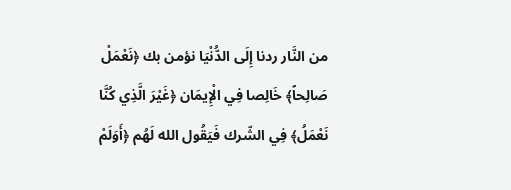من النَّار ردنا إِلَى الدُّنْيَا نؤمن بك ﴿نَعْمَلْ صَالِحاً﴾ خَالِصا فِي الْإِيمَان ﴿غَيْرَ الَّذِي كُنَّا نَعْمَلُ﴾ فِي الشّرك فَيَقُول الله لَهُم ﴿أَوَلَمْ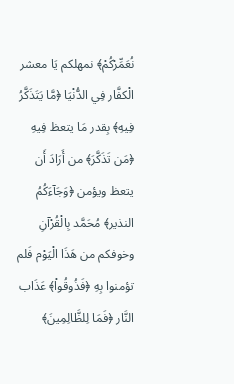نُعَمِّرْكُمْ﴾ نمهلكم يَا معشر الْكفَّار فِي الدُّنْيَا ﴿مَّا يَتَذَكَّرُ فِيهِ﴾ بِقدر مَا يتعظ فِيهِ ﴿مَن تَذَكَّرَ﴾ من أَرَادَ أَن يتعظ ويؤمن ﴿وَجَآءَكُمُ النذير﴾ مُحَمَّد بِالْقُرْآنِ وخوفكم من هَذَا الْيَوْم فَلم تؤمنوا بِهِ ﴿فَذُوقُواْ﴾ عَذَاب النَّار ﴿فَمَا لِلظَّالِمِينَ﴾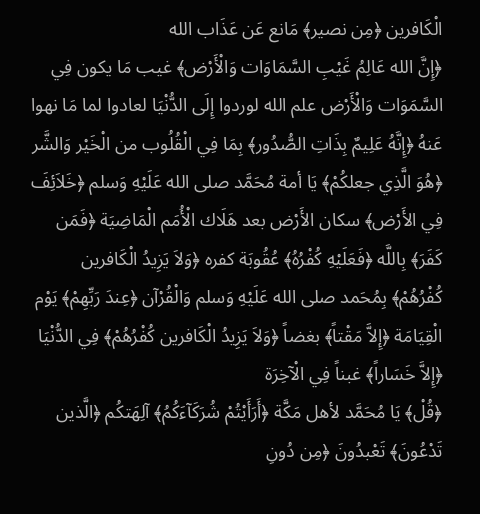الْكَافرين ﴿مِن نصير﴾ مَانع عَن عَذَاب الله
﴿إِنَّ الله عَالِمُ غَيْبِ السَّمَاوَات وَالْأَرْض﴾ غيب مَا يكون فِي السَّمَوَات وَالْأَرْض علم الله لوردوا إِلَى الدُّنْيَا لعادوا لما مَا نهوا عَنهُ ﴿إِنَّهُ عَلِيمٌ بِذَاتِ الصُّدُور﴾ بِمَا فِي الْقُلُوب من الْخَيْر وَالشَّر
﴿هُوَ الَّذِي جعلكُمْ﴾ يَا أمة مُحَمَّد صلى الله عَلَيْهِ وَسلم ﴿خَلاَئِفَ فِي الأَرْض﴾ سكان الأَرْض بعد هَلَاك الْأُمَم الْمَاضِيَة ﴿فَمَن كَفَرَ﴾ بِاللَّه ﴿فَعَلَيْهِ كُفْرُهُ﴾ عُقُوبَة كفره ﴿وَلاَ يَزِيدُ الْكَافرين كُفْرُهُمْ﴾ بِمُحَمد صلى الله عَلَيْهِ وَسلم وَالْقُرْآن ﴿عِندَ رَبِّهِمْ﴾ يَوْم الْقِيَامَة ﴿إِلاَّ مَقْتاً﴾ بغضاً ﴿وَلاَ يَزِيدُ الْكَافرين كُفْرُهُمْ﴾ فِي الدُّنْيَا ﴿إِلاَّ خَسَاراً﴾ غبناً فِي الْآخِرَة
﴿قُلْ﴾ يَا مُحَمَّد لأهل مَكَّة ﴿أَرَأَيْتُمْ شُرَكَآءَكُمُ﴾ آلِهَتكُم ﴿الَّذين تَدْعُونَ﴾ تَعْبدُونَ ﴿مِن دُونِ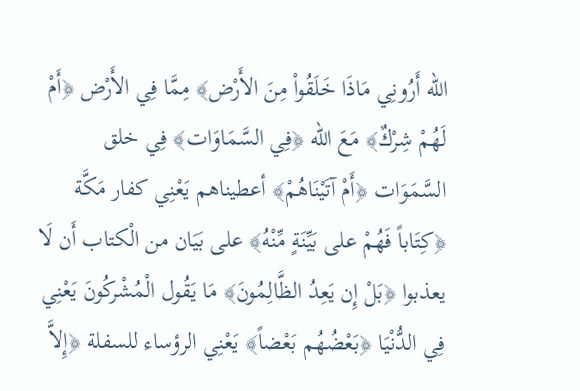الله أَرُونِي مَاذَا خَلَقُواْ مِنَ الأَرْض﴾ مِمَّا فِي الأَرْض ﴿أَمْ لَهُمْ شِرْكٌ﴾ مَعَ الله ﴿فِي السَّمَاوَات﴾ فِي خلق السَّمَوَات ﴿أَمْ آتَيْنَاهُمْ﴾ أعطيناهم يَعْنِي كفار مَكَّة ﴿كِتَاباً فَهُمْ على بَيِّنَةٍ مِّنْهُ﴾ على بَيَان من الْكتاب أَن لَا يعذبوا ﴿بَلْ إِن يَعِدُ الظَّالِمُونَ﴾ مَا يَقُول الْمُشْركُونَ يَعْنِي فِي الدُّنْيَا ﴿بَعْضُهُم بَعْضاً﴾ يَعْنِي الرؤساء للسفلة ﴿إِلاَّ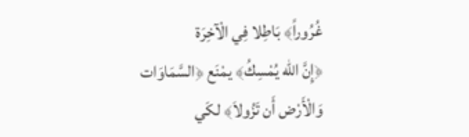غُرُوراً﴾ بَاطِلا فِي الْآخِرَة
﴿إِنَّ الله يُمْسِكُ﴾ يمْنَع ﴿السَّمَاوَات وَالْأَرْض أَن تَزُولاَ﴾ لكَي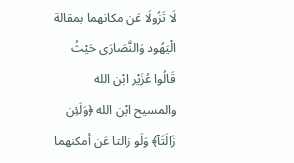لَا تَزُولَا عَن مكانهما بمقالة الْيَهُود وَالنَّصَارَى حَيْثُ قَالُوا عُزَيْر ابْن الله والمسيح ابْن الله ﴿وَلَئِن زَالَتَآ﴾ وَلَو زالتا عَن أمكنهما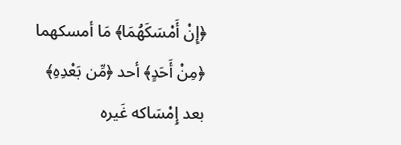﴿إِنْ أَمْسَكَهُمَا﴾ مَا أمسكهما ﴿مِنْ أَحَدٍ﴾ أحد ﴿مِّن بَعْدِهِ﴾ بعد إِمْسَاكه غَيره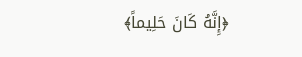﴿إِنَّهُ كَانَ حَلِيماً﴾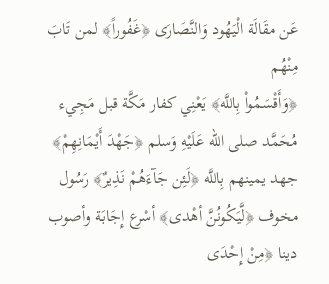عَن مقَالَة الْيَهُود وَالنَّصَارَى ﴿غَفُوراً﴾ لمن تَابَ مِنْهُم
﴿وَأَقْسَمُواْ بِاللَّه﴾ يَعْنِي كفار مَكَّة قبل مَجِيء مُحَمَّد صلى الله عَلَيْهِ وَسلم ﴿جَهْدَ أَيْمَانِهِمْ﴾ جهد يمينهم بِاللَّه ﴿لَئِن جَآءَهُمْ نَذِيرٌ﴾ رَسُول مخوف ﴿لَّيَكُونُنَّ أهْدى﴾ أسْرع إِجَابَة وأصوب دينا ﴿مِنْ إِحْدَى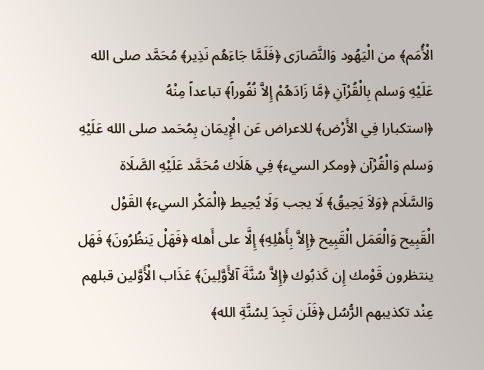الْأُمَم﴾ من الْيَهُود وَالنَّصَارَى ﴿فَلَمَّا جَاءَهُم نَذِير﴾ مُحَمَّد صلى الله عَلَيْهِ وَسلم بِالْقُرْآنِ ﴿مَّا زَادَهُمْ إِلاَّ نُفُوراً﴾ تباعداً مِنْهُ
﴿استكبارا فِي الأَرْض﴾ للاعراض عَن الْإِيمَان بِمُحَمد صلى الله عَلَيْهِ وَسلم وَالْقُرْآن ﴿ومكر السيء﴾ فِي هَلَاك مُحَمَّد عَلَيْهِ الصَّلَاة وَالسَّلَام ﴿وَلاَ يَحِيقُ﴾ لَا يجب وَلَا يُحِيط ﴿الْمَكْر السيء﴾ القَوْل الْقَبِيح وَالْعَمَل الْقَبِيح ﴿إِلاَّ بِأَهْلِهِ﴾ إِلَّا على أَهله ﴿فَهَلْ يَنظُرُونَ﴾ فَهَل ينتظرون قَوْمك إِن كَذبُوك ﴿إِلاَّ سُنَّةَ آلأَوَّلِينَ﴾ عَذَاب الْأَوَّلين قبلهم عِنْد تكذيبهم الرُّسُل ﴿فَلَن تَجِدَ لِسُنَّةِ الله﴾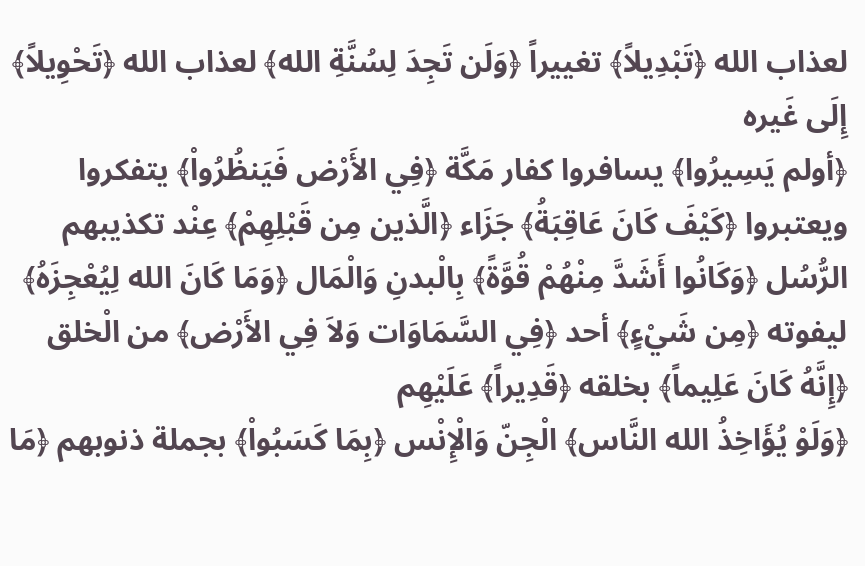لعذاب الله ﴿تَبْدِيلاً﴾ تغييراً ﴿وَلَن تَجِدَ لِسُنَّةِ الله﴾ لعذاب الله ﴿تَحْوِيلاً﴾ إِلَى غَيره
﴿أولم يَسِيرُوا﴾ يسافروا كفار مَكَّة ﴿فِي الأَرْض فَيَنظُرُواْ﴾ يتفكروا ويعتبروا ﴿كَيْفَ كَانَ عَاقِبَةُ﴾ جَزَاء ﴿الَّذين مِن قَبْلِهِمْ﴾ عِنْد تكذيبهم الرُّسُل ﴿وَكَانُوا أَشَدَّ مِنْهُمْ قُوَّةً﴾ بِالْبدنِ وَالْمَال ﴿وَمَا كَانَ الله لِيُعْجِزَهُ﴾ ليفوته ﴿مِن شَيْءٍ﴾ أحد ﴿فِي السَّمَاوَات وَلاَ فِي الأَرْض﴾ من الْخلق ﴿إِنَّهُ كَانَ عَلِيماً﴾ بخلقه ﴿قَدِيراً﴾ عَلَيْهِم
﴿وَلَوْ يُؤَاخِذُ الله النَّاس﴾ الْجِنّ وَالْإِنْس ﴿بِمَا كَسَبُواْ﴾ بجملة ذنوبهم ﴿مَا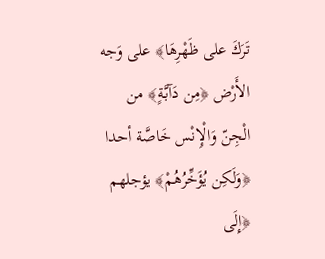تَرَكَ على ظَهْرِهَا﴾ على وَجه الأَرْض ﴿مِن دَآبَّةٍ﴾ من الْجِنّ وَالْإِنْس خَاصَّة أحدا ﴿وَلَكِن يُؤَخِّرُهُمْ﴾ يؤجلهم ﴿إِلَى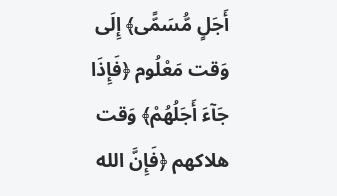أَجَلٍ مُّسَمًّى﴾ إِلَى وَقت مَعْلُوم ﴿فَإِذَا جَآءَ أَجَلُهُمْ﴾ وَقت هلاكهم ﴿فَإِنَّ الله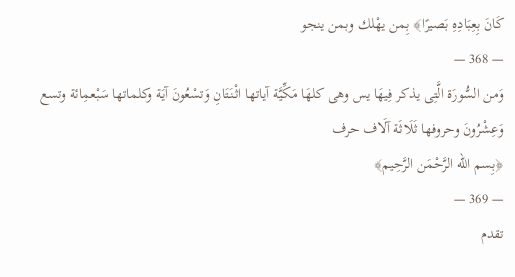كَانَ بِعِبَادِهِ بَصيرًا﴾ بِمن يهْلك وبمن ينجو
— 368 —
وَمن السُّورَة الَّتِى يذكر فِيهَا يس وهى كلهَا مَكِّيَّة آياتها اثْنَتَانِ وَتسْعُونَ آيَة وكلماتها سَبْعمِائة وتسع وَعِشْرُونَ وحروفها ثَلَاثَة آلَاف حرف
﴿بِسم الله الرَّحْمَن الرَّحِيم﴾
— 369 —
تقدم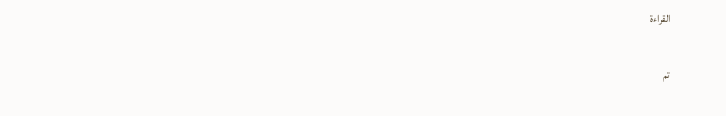القراءة

تم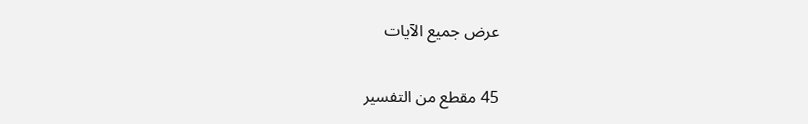عرض جميع الآيات

45 مقطع من التفسير